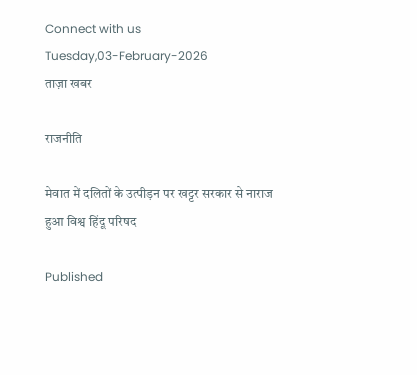Connect with us
Tuesday,03-February-2026
ताज़ा खबर

राजनीति

मेवात में दलितों के उत्पीड़न पर खट्टर सरकार से नाराज हुआ विश्व हिंदू परिषद

Published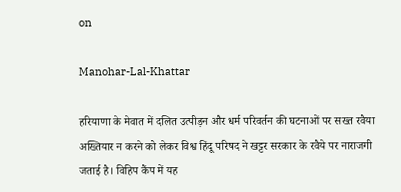on

Manohar-Lal-Khattar

हरियाणा के मेवात में दलित उत्पीड़न और धर्म परिवर्तन की घटनाओं पर सख्त रवैया अख्तियार न करने को लेकर विश्व हिंदू परिषद ने खट्टर सरकार के रवैये पर नाराजगी जताई है। विहिप कैंप में यह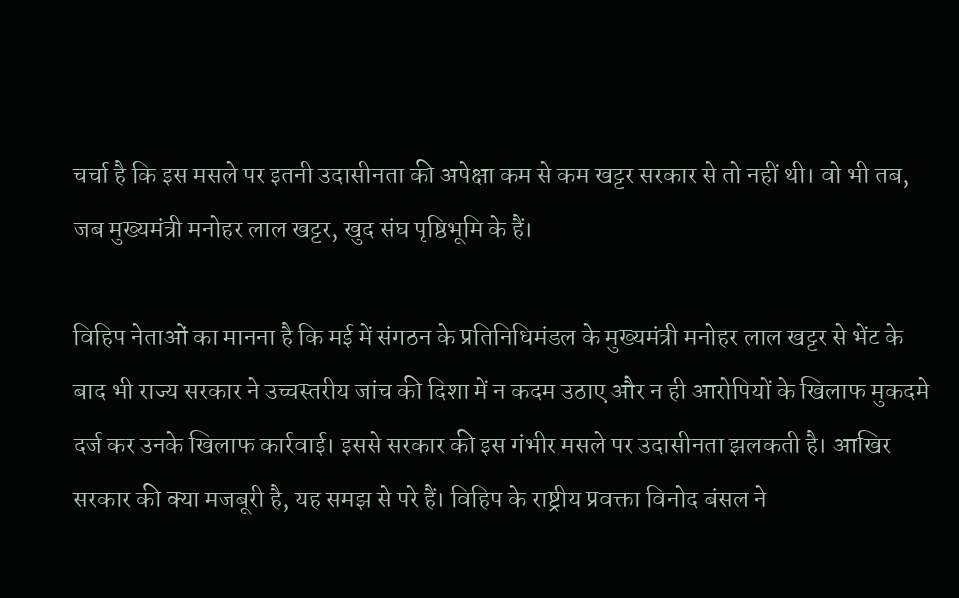चर्चा है कि इस मसले पर इतनी उदासीनता की अपेक्षा कम से कम खट्टर सरकार से तो नहीं थी। वो भी तब, जब मुख्यमंत्री मनोहर लाल खट्टर, खुद संघ पृष्ठिभूमि के हैं।

विहिप नेताओं का मानना है कि मई में संगठन के प्रतिनिधिमंडल के मुख्यमंत्री मनोहर लाल खट्टर से भेंट के बाद भी राज्य सरकार ने उच्चस्तरीय जांच की दिशा में न कदम उठाए और न ही आरोपियों के खिलाफ मुकदमे दर्ज कर उनके खिलाफ कार्रवाई। इससे सरकार की इस गंभीर मसले पर उदासीनता झलकती है। आखिर सरकार की क्या मजबूरी है, यह समझ से परे हैं। विहिप के राष्ट्रीय प्रवक्ता विनोद बंसल ने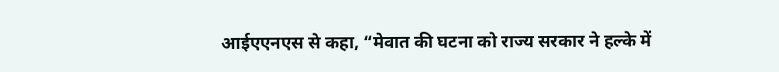आईएएनएस से कहा, “मेवात की घटना को राज्य सरकार ने हल्के में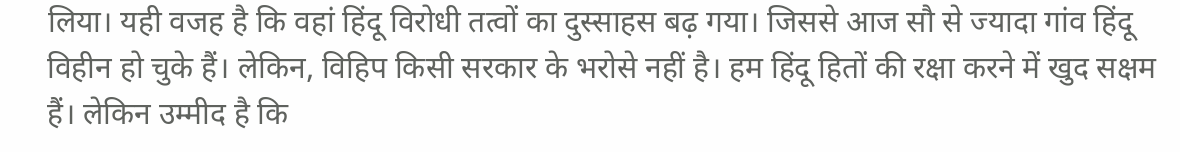लिया। यही वजह है कि वहां हिंदू विरोधी तत्वों का दुस्साहस बढ़ गया। जिससे आज सौ से ज्यादा गांव हिंदू विहीन हो चुके हैं। लेकिन, विहिप किसी सरकार के भरोसे नहीं है। हम हिंदू हितों की रक्षा करने में खुद सक्षम हैं। लेकिन उम्मीद है कि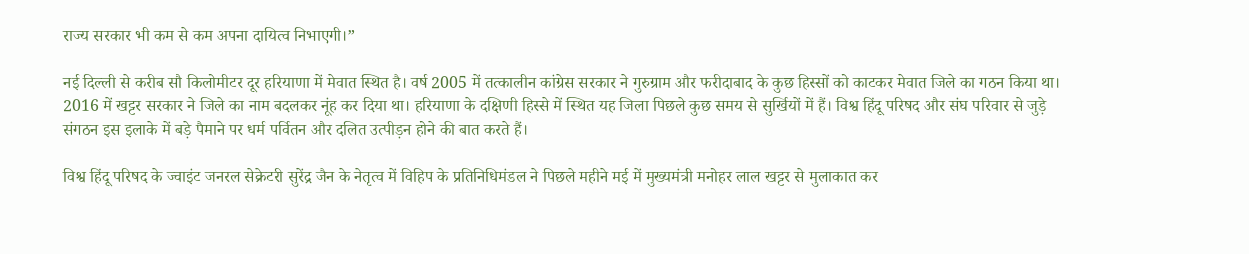राज्य सरकार भी कम से कम अपना दायित्व निभाएगी।”

नई दिल्ली से करीब सौ किलोमीटर दूर हरियाणा में मेवात स्थित है। वर्ष 2005 में तत्कालीन कांग्रेस सरकार ने गुरुग्राम और फरीदाबाद के कुछ हिस्सों को काटकर मेवात जिले का गठन किया था। 2016 में खट्टर सरकार ने जिले का नाम बदलकर नूंह कर दिया था। हरियाणा के दक्षिणी हिस्से में स्थित यह जिला पिछले कुछ समय से सुर्खियों में हैं। विश्व हिंदू परिषद और संघ परिवार से जुड़े संगठन इस इलाके में बड़े पैमाने पर धर्म पर्वितन और दलित उत्पीड़न होने की बात करते हैं।

विश्व हिंदू परिषद के ज्वाइंट जनरल सेक्रेटरी सुरेंद्र जैन के नेतृत्व में विहिप के प्रतिनिधिमंडल ने पिछले महीने मई में मुख्यमंत्री मनोहर लाल खट्टर से मुलाकात कर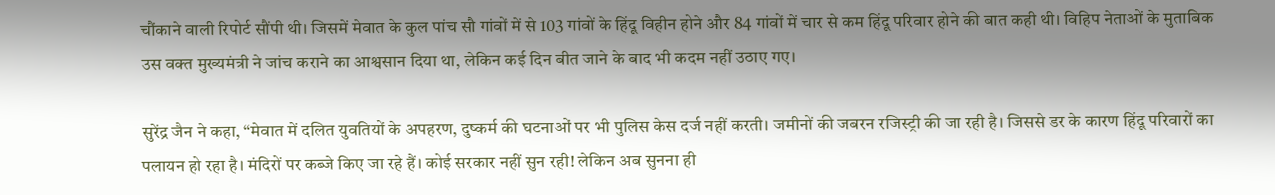चौंकाने वाली रिपोर्ट सौंपी थी। जिसमें मेवात के कुल पांच सौ गांवों में से 103 गांवों के हिंदू विहीन होने और 84 गांवों में चार से कम हिंदू परिवार होने की बात कही थी। विहिप नेताओं के मुताबिक उस वक्त मुख्यमंत्री ने जांच कराने का आश्वसान दिया था, लेकिन कई दिन बीत जाने के बाद भी कदम नहीं उठाए गए।

सुरेंद्र जैन ने कहा, “मेवात में दलित युवतियों के अपहरण, दुष्कर्म की घटनाओं पर भी पुलिस केस दर्ज नहीं करती। जमीनों की जबरन रजिस्ट्री की जा रही है। जिससे डर के कारण हिंदू परिवारों का पलायन हो रहा है। मंदिरों पर कब्जे किए जा रहे हैं। कोई सरकार नहीं सुन रही! लेकिन अब सुनना ही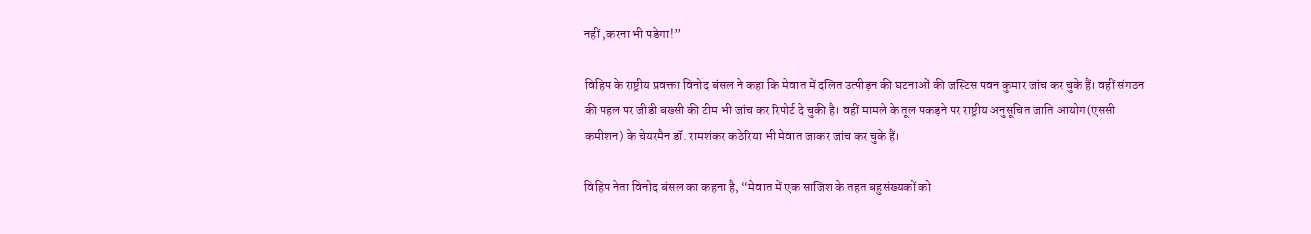नहीं ,करना भी पडेगा!”

विहिप के राष्ट्रीय प्रवक्ता विनोद बंसल ने कहा कि मेवात में दलित उत्पीड़न की घटनाओं की जस्टिस पवन कुमार जांच कर चुके हैं। वहीं संगठन की पहल पर जीडी बख्सी की टीम भी जांच कर रिपोर्ट दे चुकी है। वहीं मामले के तूल पकड़ने पर राष्ट्रीय अनुसूचित जाति आयोग(एससी कमीशन) के चेयरमैन डॉ. रामशंकर कठेरिया भी मेवात जाकर जांच कर चुके हैं।

विहिप नेता विनोद बंसल का कहना है, “मेवात में एक साजिश के तहत बहुसंख्यकों को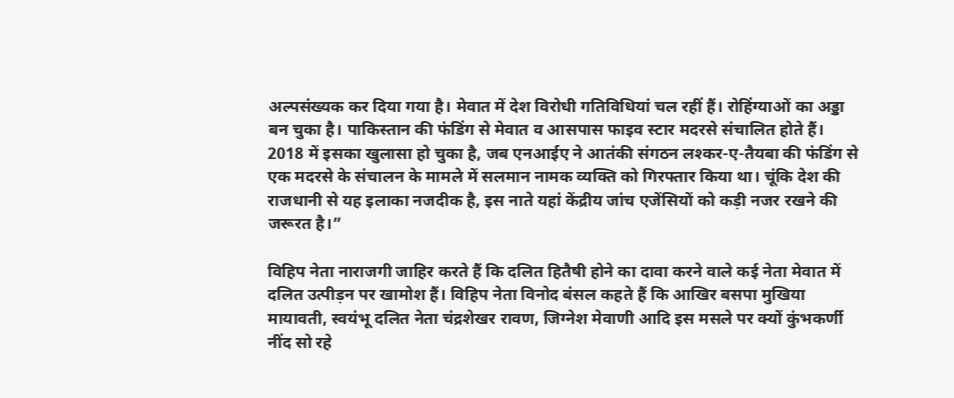अल्पसंख्यक कर दिया गया है। मेवात में देश विरोधी गतिविधियां चल रहीं हैं। रोहिंग्याओं का अड्डा बन चुका है। पाकिस्तान की फंडिंग से मेवात व आसपास फाइव स्टार मदरसे संचालित होते हैं। 2018 में इसका खुलासा हो चुका है, जब एनआईए ने आतंकी संगठन लश्कर-ए-तैयबा की फंडिंग से एक मदरसे के संचालन के मामले में सलमान नामक व्यक्ति को गिरफ्तार किया था। चूंकि देश की राजधानी से यह इलाका नजदीक है, इस नाते यहां केंद्रीय जांच एजेंसियों को कड़ी नजर रखने की जरूरत है।”

विहिप नेता नाराजगी जाहिर करते हैं कि दलित हितैषी होने का दावा करने वाले कई नेता मेवात में दलित उत्पीड़न पर खामोश हैं। विहिप नेता विनोद बंसल कहते हैं कि आखिर बसपा मुखिया मायावती, स्वयंभू दलित नेता चंद्रशेखर रावण, जिग्नेश मेवाणी आदि इस मसले पर क्यों कुंभकर्णी नींद सो रहे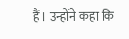हैं। उन्होंने कहा कि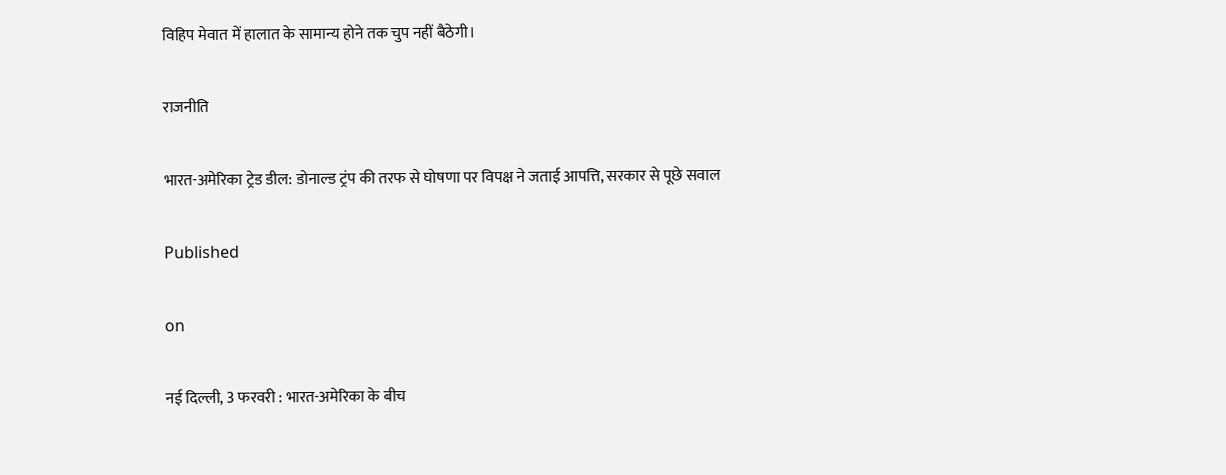विहिप मेवात में हालात के सामान्य होने तक चुप नहीं बैठेगी।

राजनीति

भारत-अमेरिका ट्रेड डील: डोनाल्ड ट्रंप की तरफ से घोषणा पर विपक्ष ने जताई आपत्ति, सरकार से पूछे सवाल

Published

on

नई दिल्ली, 3 फरवरी : भारत-अमेरिका के बीच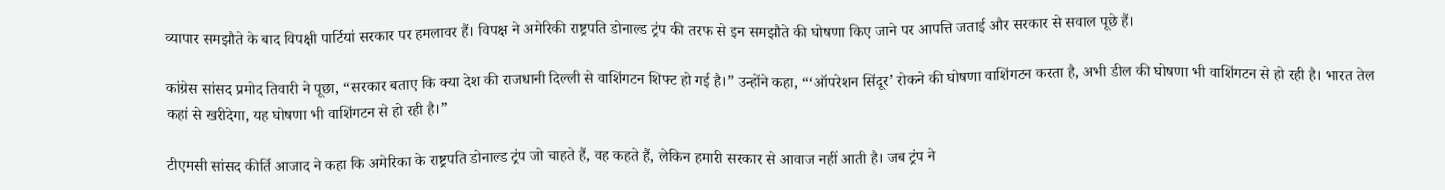व्यापार समझौते के बाद विपक्षी पार्टियां सरकार पर हमलावर हैं। विपक्ष ने अमेरिकी राष्ट्रपति डोनाल्ड ट्रंप की तरफ से इन समझौते की घोषणा किए जाने पर आपत्ति जताई और सरकार से सवाल पूछे हैं।

कांग्रेस सांसद प्रमोद तिवारी ने पूछा, “सरकार बताए कि क्या देश की राजधानी दिल्ली से वाशिंगटन शिफ्ट हो गई है।” उन्होंने कहा, “‘ऑपरेशन सिंदूर’ रोकने की घोषणा वाशिंगटन करता है, अभी डील की घोषणा भी वाशिंगटन से हो रही है। भारत तेल कहां से खरीदेगा, यह घोषणा भी वाशिंगटन से हो रही है।”

टीएमसी सांसद कीर्ति आजाद ने कहा कि अमेरिका के राष्ट्रपति डोनाल्ड ट्रंप जो चाहते हैं, वह कहते हैं, लेकिन हमारी सरकार से आवाज नहीं आती है। जब ट्रंप ने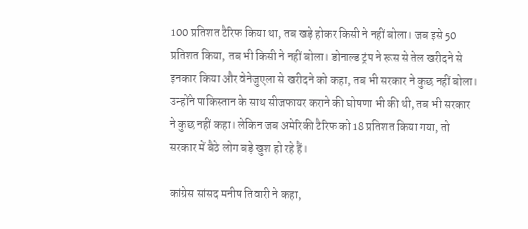100 प्रतिशत टैरिफ किया था, तब खड़े होकर किसी ने नहीं बोला। जब इसे 50 प्रतिशत किया, तब भी किसी ने नहीं बोला। डोनाल्ड ट्रंप ने रूस से तेल खरीदने से इनकार किया और वेनेजुएला से खरीदने को कहा, तब भी सरकार ने कुछ नहीं बोला। उन्होंने पाकिस्तान के साथ सीजफायर कराने की घोषणा भी की थी, तब भी सरकार ने कुछ नहीं कहा। लेकिन जब अमेरिकी टैरिफ को 18 प्रतिशत किया गया, तो सरकार में बैठे लोग बड़े खुश हो रहे हैं।

कांग्रेस सांसद मनीष तिवारी ने कहा,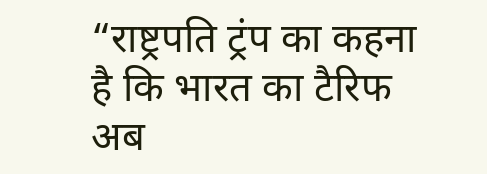“राष्ट्रपति ट्रंप का कहना है कि भारत का टैरिफ अब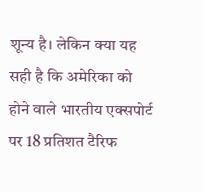शून्य है। लेकिन क्या यह सही है कि अमेरिका को होने वाले भारतीय एक्सपोर्ट पर 18 प्रतिशत टैरिफ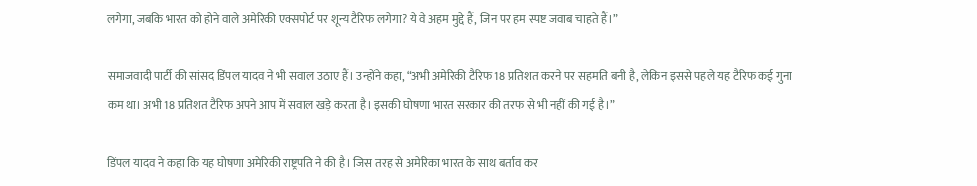लगेगा, जबकि भारत को होने वाले अमेरिकी एक्सपोर्ट पर शून्य टैरिफ लगेगा? ये वे अहम मुद्दे हैं, जिन पर हम स्पष्ट जवाब चाहते हैं।”

समाजवादी पार्टी की सांसद डिंपल यादव ने भी सवाल उठाए हैं। उन्होंने कहा, “अभी अमेरिकी टैरिफ 18 प्रतिशत करने पर सहमति बनी है, लेकिन इससे पहले यह टैरिफ कई गुना कम था। अभी 18 प्रतिशत टैरिफ अपने आप में सवाल खड़े करता है। इसकी घोषणा भारत सरकार की तरफ से भी नहीं की गई है।”

डिंपल यादव ने कहा कि यह घोषणा अमेरिकी राष्ट्रपति ने की है। जिस तरह से अमेरिका भारत के साथ बर्ताव कर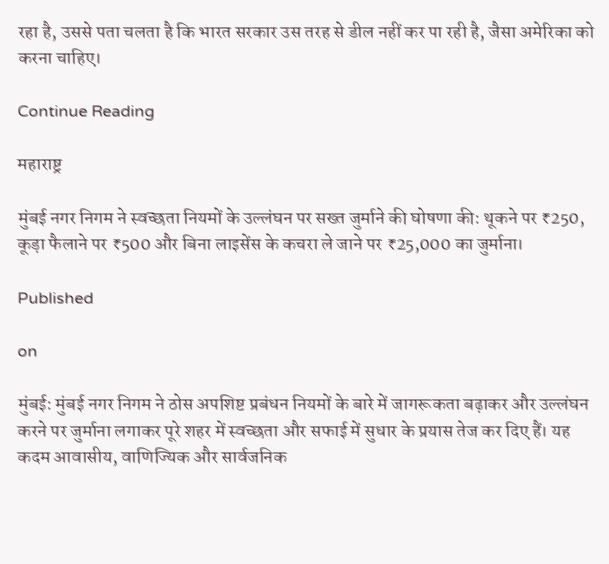रहा है, उससे पता चलता है कि भारत सरकार उस तरह से डील नहीं कर पा रही है, जैसा अमेरिका को करना चाहिए।

Continue Reading

महाराष्ट्र

मुंबई नगर निगम ने स्वच्छता नियमों के उल्लंघन पर सख्त जुर्माने की घोषणा की: थूकने पर ₹250, कूड़ा फैलाने पर ₹500 और बिना लाइसेंस के कचरा ले जाने पर ₹25,000 का जुर्माना।

Published

on

मुंबई: मुंबई नगर निगम ने ठोस अपशिष्ट प्रबंधन नियमों के बारे में जागरूकता बढ़ाकर और उल्लंघन करने पर जुर्माना लगाकर पूरे शहर में स्वच्छता और सफाई में सुधार के प्रयास तेज कर दिए हैं। यह कदम आवासीय, वाणिज्यिक और सार्वजनिक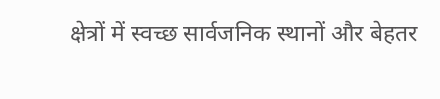क्षेत्रों में स्वच्छ सार्वजनिक स्थानों और बेहतर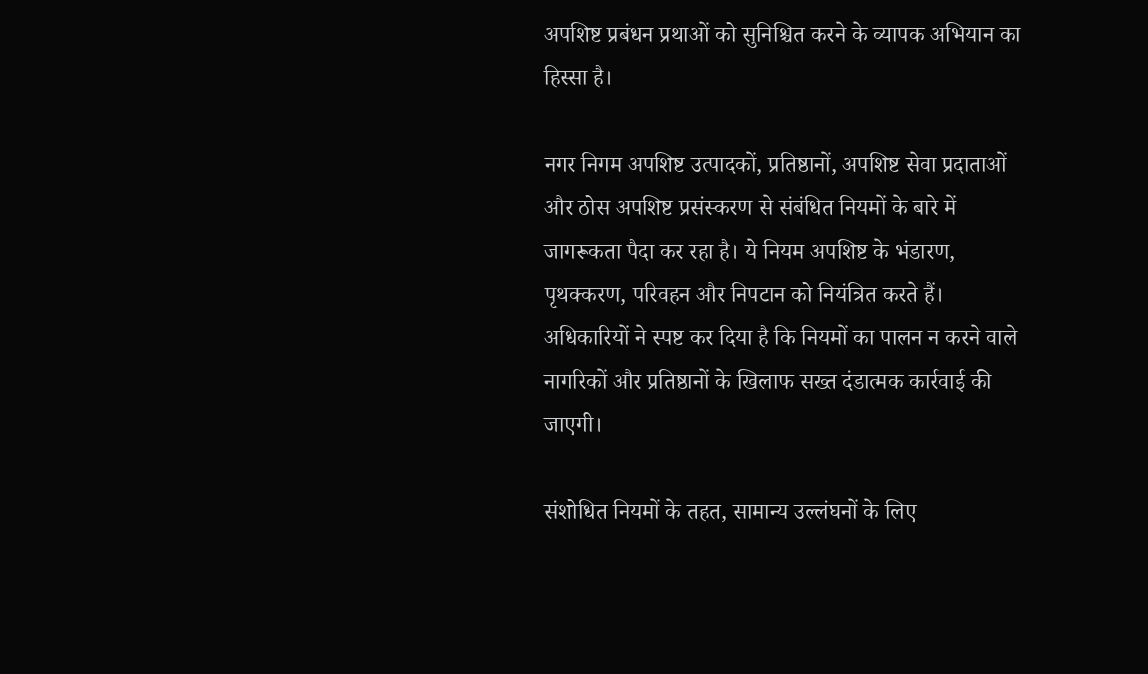अपशिष्ट प्रबंधन प्रथाओं को सुनिश्चित करने के व्यापक अभियान का हिस्सा है।

नगर निगम अपशिष्ट उत्पादकों, प्रतिष्ठानों, अपशिष्ट सेवा प्रदाताओं और ठोस अपशिष्ट प्रसंस्करण से संबंधित नियमों के बारे में जागरूकता पैदा कर रहा है। ये नियम अपशिष्ट के भंडारण, पृथक्करण, परिवहन और निपटान को नियंत्रित करते हैं। अधिकारियों ने स्पष्ट कर दिया है कि नियमों का पालन न करने वाले नागरिकों और प्रतिष्ठानों के खिलाफ सख्त दंडात्मक कार्रवाई की जाएगी।

संशोधित नियमों के तहत, सामान्य उल्लंघनों के लिए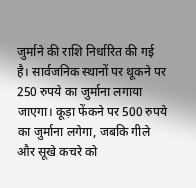जुर्माने की राशि निर्धारित की गई है। सार्वजनिक स्थानों पर थूकने पर 250 रुपये का जुर्माना लगाया जाएगा। कूड़ा फेंकने पर 500 रुपये का जुर्माना लगेगा, जबकि गीले और सूखे कचरे को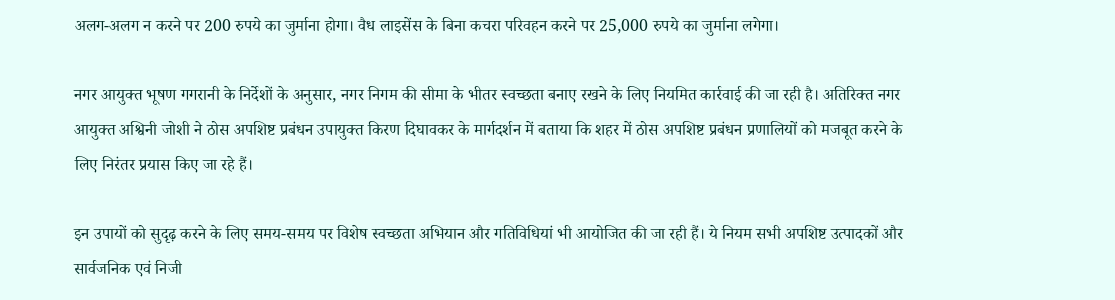अलग-अलग न करने पर 200 रुपये का जुर्माना होगा। वैध लाइसेंस के बिना कचरा परिवहन करने पर 25,000 रुपये का जुर्माना लगेगा।

नगर आयुक्त भूषण गगरानी के निर्देशों के अनुसार, नगर निगम की सीमा के भीतर स्वच्छता बनाए रखने के लिए नियमित कार्रवाई की जा रही है। अतिरिक्त नगर आयुक्त अश्विनी जोशी ने ठोस अपशिष्ट प्रबंधन उपायुक्त किरण दिघावकर के मार्गदर्शन में बताया कि शहर में ठोस अपशिष्ट प्रबंधन प्रणालियों को मजबूत करने के लिए निरंतर प्रयास किए जा रहे हैं।

इन उपायों को सुदृढ़ करने के लिए समय-समय पर विशेष स्वच्छता अभियान और गतिविधियां भी आयोजित की जा रही हैं। ये नियम सभी अपशिष्ट उत्पादकों और सार्वजनिक एवं निजी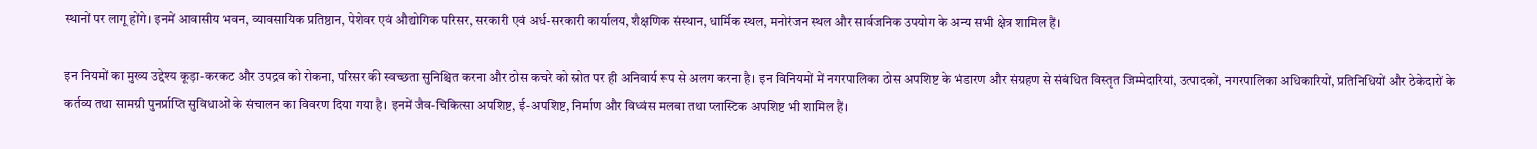स्थानों पर लागू होंगे। इनमें आवासीय भवन, व्यावसायिक प्रतिष्ठान, पेशेवर एवं औद्योगिक परिसर, सरकारी एवं अर्ध-सरकारी कार्यालय, शैक्षणिक संस्थान, धार्मिक स्थल, मनोरंजन स्थल और सार्वजनिक उपयोग के अन्य सभी क्षेत्र शामिल हैं।

इन नियमों का मुख्य उद्देश्य कूड़ा-करकट और उपद्रव को रोकना, परिसर की स्वच्छता सुनिश्चित करना और ठोस कचरे को स्रोत पर ही अनिवार्य रूप से अलग करना है। इन विनियमों में नगरपालिका ठोस अपशिष्ट के भंडारण और संग्रहण से संबंधित विस्तृत जिम्मेदारियां, उत्पादकों, नगरपालिका अधिकारियों, प्रतिनिधियों और ठेकेदारों के कर्तव्य तथा सामग्री पुनर्प्राप्ति सुविधाओं के संचालन का विवरण दिया गया है। इनमें जैव-चिकित्सा अपशिष्ट, ई-अपशिष्ट, निर्माण और विध्वंस मलबा तथा प्लास्टिक अपशिष्ट भी शामिल हैं।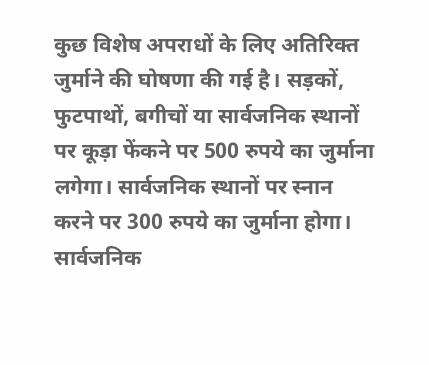कुछ विशेष अपराधों के लिए अतिरिक्त जुर्माने की घोषणा की गई है। सड़कों, फुटपाथों, बगीचों या सार्वजनिक स्थानों पर कूड़ा फेंकने पर 500 रुपये का जुर्माना लगेगा। सार्वजनिक स्थानों पर स्नान करने पर 300 रुपये का जुर्माना होगा। सार्वजनिक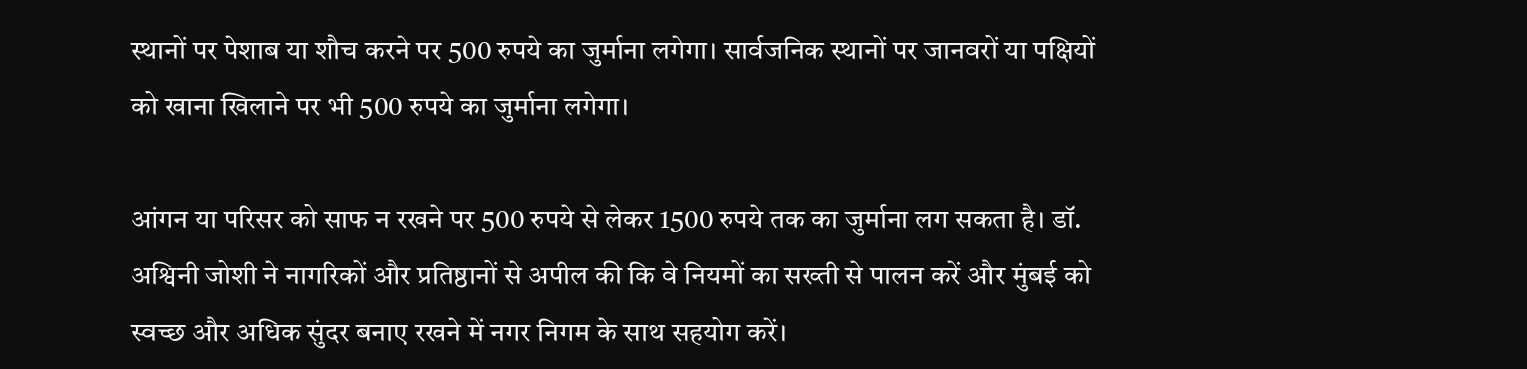स्थानों पर पेशाब या शौच करने पर 500 रुपये का जुर्माना लगेगा। सार्वजनिक स्थानों पर जानवरों या पक्षियों को खाना खिलाने पर भी 500 रुपये का जुर्माना लगेगा।

आंगन या परिसर को साफ न रखने पर 500 रुपये से लेकर 1500 रुपये तक का जुर्माना लग सकता है। डॉ. अश्विनी जोशी ने नागरिकों और प्रतिष्ठानों से अपील की कि वे नियमों का सख्ती से पालन करें और मुंबई को स्वच्छ और अधिक सुंदर बनाए रखने में नगर निगम के साथ सहयोग करें।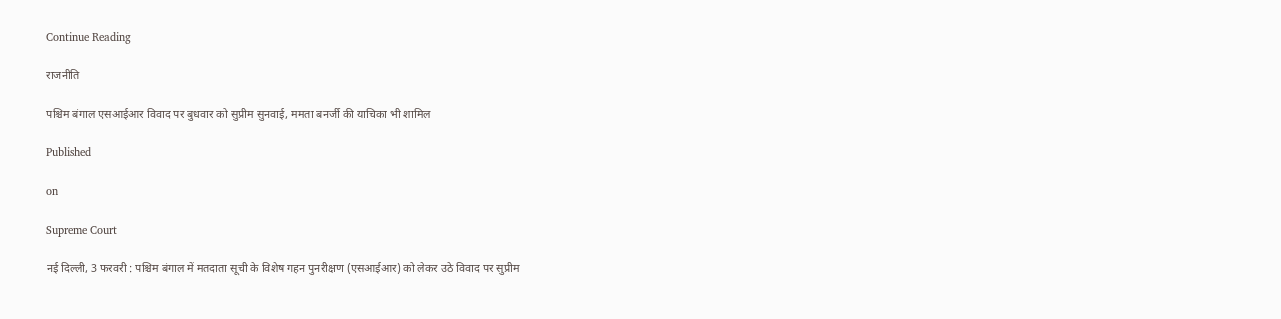Continue Reading

राजनीति

पश्चिम बंगाल एसआईआर विवाद पर बुधवार को सुप्रीम सुनवाई, ममता बनर्जी की याचिका भी शामिल

Published

on

Supreme Court

नई दिल्ली, 3 फरवरी : पश्चिम बंगाल में मतदाता सूची के विशेष गहन पुनरीक्षण (एसआईआर) को लेकर उठे विवाद पर सुप्रीम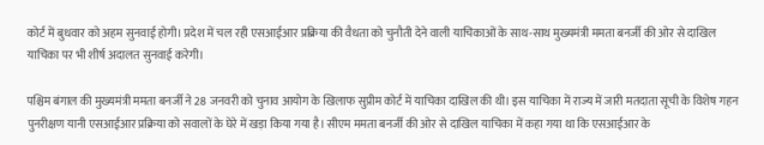कोर्ट में बुधवार को अहम सुनवाई होगी। प्रदेश में चल रही एसआईआर प्रक्रिया की वैधता को चुनौती देने वाली याचिकाओं के साथ-साथ मुख्यमंत्री ममता बनर्जी की ओर से दाखिल याचिका पर भी शीर्ष अदालत सुनवाई करेगी।

पश्चिम बंगाल की मुख्यमंत्री ममता बनर्जी ने 28 जनवरी को चुनाव आयोग के खिलाफ सुप्रीम कोर्ट में याचिका दाखिल की थी। इस याचिका में राज्य में जारी मतदाता सूची के विशेष गहन पुनरीक्षण यानी एसआईआर प्रक्रिया को सवालों के घेरे में खड़ा किया गया है। सीएम ममता बनर्जी की ओर से दाखिल याचिका में कहा गया था कि एसआईआर के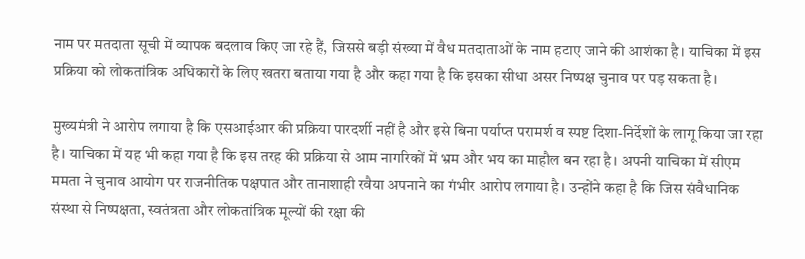नाम पर मतदाता सूची में व्यापक बदलाव किए जा रहे हैं, जिससे बड़ी संख्या में वैध मतदाताओं के नाम हटाए जाने की आशंका है। याचिका में इस प्रक्रिया को लोकतांत्रिक अधिकारों के लिए खतरा बताया गया है और कहा गया है कि इसका सीधा असर निष्पक्ष चुनाव पर पड़ सकता है।

मुख्यमंत्री ने आरोप लगाया है कि एसआईआर की प्रक्रिया पारदर्शी नहीं है और इसे बिना पर्याप्त परामर्श व स्पष्ट दिशा-निर्देशों के लागू किया जा रहा है। याचिका में यह भी कहा गया है कि इस तरह की प्रक्रिया से आम नागरिकों में भ्रम और भय का माहौल बन रहा है। अपनी याचिका में सीएम ममता ने चुनाव आयोग पर राजनीतिक पक्षपात और तानाशाही रवैया अपनाने का गंभीर आरोप लगाया है। उन्होंने कहा है कि जिस संवैधानिक संस्था से निष्पक्षता, स्वतंत्रता और लोकतांत्रिक मूल्यों की रक्षा की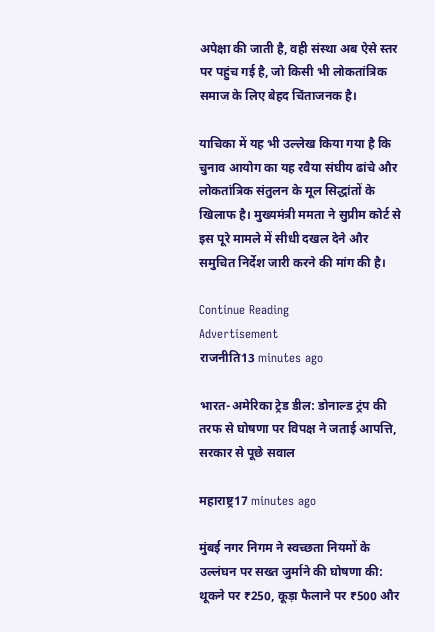अपेक्षा की जाती है, वही संस्था अब ऐसे स्तर पर पहुंच गई है, जो किसी भी लोकतांत्रिक समाज के लिए बेहद चिंताजनक है।

याचिका में यह भी उल्लेख किया गया है कि चुनाव आयोग का यह रवैया संघीय ढांचे और लोकतांत्रिक संतुलन के मूल सिद्धांतों के खिलाफ है। मुख्यमंत्री ममता ने सुप्रीम कोर्ट से इस पूरे मामले में सीधी दखल देने और समुचित निर्देश जारी करने की मांग की है।

Continue Reading
Advertisement
राजनीति13 minutes ago

भारत-अमेरिका ट्रेड डील: डोनाल्ड ट्रंप की तरफ से घोषणा पर विपक्ष ने जताई आपत्ति, सरकार से पूछे सवाल

महाराष्ट्र17 minutes ago

मुंबई नगर निगम ने स्वच्छता नियमों के उल्लंघन पर सख्त जुर्माने की घोषणा की: थूकने पर ₹250, कूड़ा फैलाने पर ₹500 और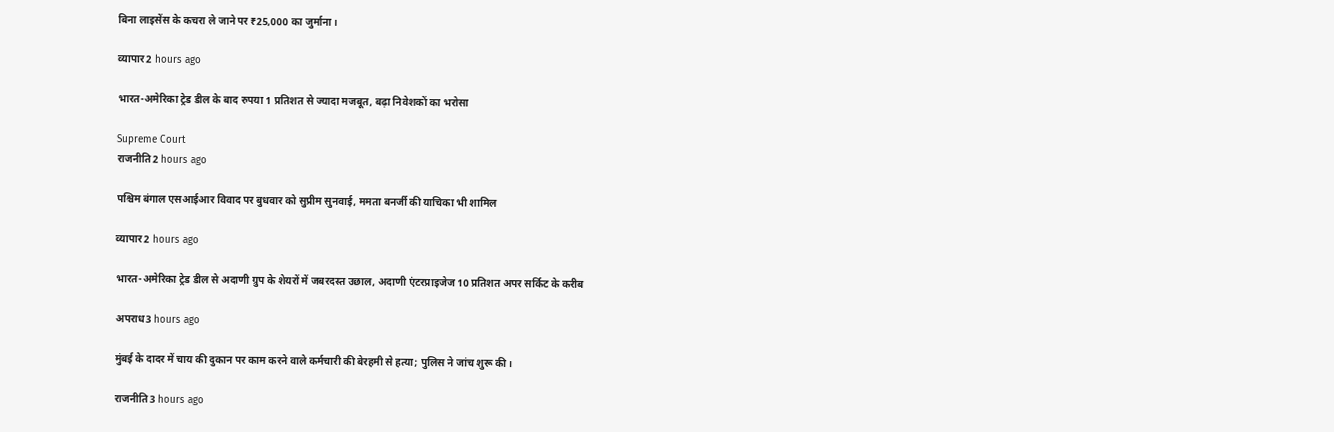बिना लाइसेंस के कचरा ले जाने पर ₹25,000 का जुर्माना।

व्यापार2 hours ago

भारत-अमेरिका ट्रेड डील के बाद रुपया 1 प्रतिशत से ज्यादा मजबूत, बढ़ा निवेशकों का भरोसा

Supreme Court
राजनीति2 hours ago

पश्चिम बंगाल एसआईआर विवाद पर बुधवार को सुप्रीम सुनवाई, ममता बनर्जी की याचिका भी शामिल

व्यापार2 hours ago

भारत-अमेरिका ट्रेड डील से अदाणी ग्रुप के शेयरों में जबरदस्त उछाल, अदाणी एंटरप्राइजेज 10 प्रतिशत अपर सर्किट के करीब

अपराध3 hours ago

मुंबई के दादर में चाय की दुकान पर काम करने वाले कर्मचारी की बेरहमी से हत्या; पुलिस ने जांच शुरू की।

राजनीति3 hours ago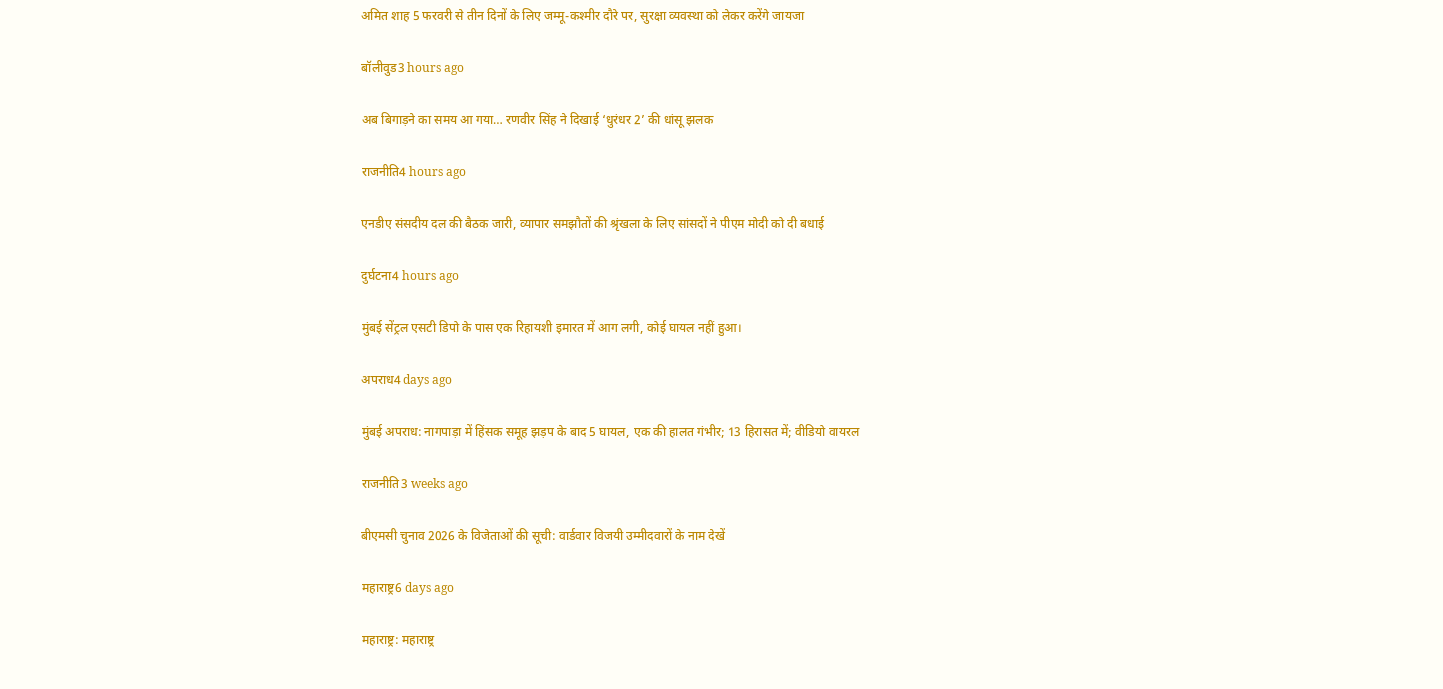अमित शाह 5 फरवरी से तीन दिनों के लिए जम्मू-कश्मीर दौरे पर, सुरक्षा व्यवस्था को लेकर करेंगे जायजा

बॉलीवुड3 hours ago

अब बिगाड़ने का समय आ गया… रणवीर सिंह ने दिखाई ‘धुरंधर 2’ की धांसू झलक

राजनीति4 hours ago

एनडीए संसदीय दल की बैठक जारी, व्यापार समझौतों की श्रृंखला के लिए सांसदों ने पीएम मोदी को दी बधाई

दुर्घटना4 hours ago

मुंबई सेंट्रल एसटी डिपो के पास एक रिहायशी इमारत में आग लगी, कोई घायल नहीं हुआ।

अपराध4 days ago

मुंबई अपराध: नागपाड़ा में हिंसक समूह झड़प के बाद 5 घायल, एक की हालत गंभीर; 13 हिरासत में; वीडियो वायरल

राजनीति3 weeks ago

बीएमसी चुनाव 2026 के विजेताओं की सूची: वार्डवार विजयी उम्मीदवारों के नाम देखें

महाराष्ट्र6 days ago

महाराष्ट्र: महाराष्ट्र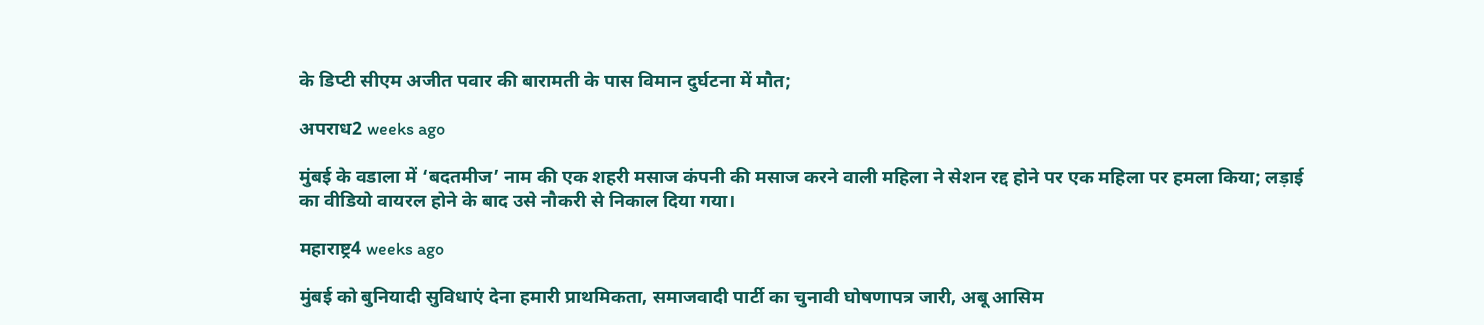के डिप्टी सीएम अजीत पवार की बारामती के पास विमान दुर्घटना में मौत;

अपराध2 weeks ago

मुंबई के वडाला में ‘बदतमीज’ नाम की एक शहरी मसाज कंपनी की मसाज करने वाली महिला ने सेशन रद्द होने पर एक महिला पर हमला किया; लड़ाई का वीडियो वायरल होने के बाद उसे नौकरी से निकाल दिया गया।

महाराष्ट्र4 weeks ago

मुंबई को बुनियादी सुविधाएं देना हमारी प्राथमिकता, समाजवादी पार्टी का चुनावी घोषणापत्र जारी, अबू आसिम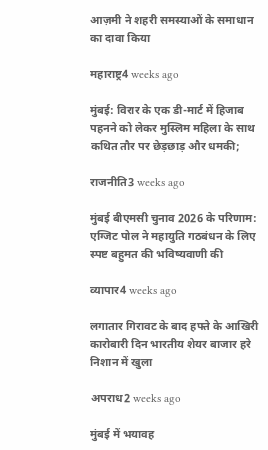आज़मी ने शहरी समस्याओं के समाधान का दावा किया

महाराष्ट्र4 weeks ago

मुंबई: विरार के एक डी-मार्ट में हिजाब पहनने को लेकर मुस्लिम महिला के साथ कथित तौर पर छेड़छाड़ और धमकी;

राजनीति3 weeks ago

मुंबई बीएमसी चुनाव 2026 के परिणाम: एग्जिट पोल ने महायुति गठबंधन के लिए स्पष्ट बहुमत की भविष्यवाणी की

व्यापार4 weeks ago

लगातार गिरावट के बाद हफ्ते के आखिरी कारोबारी दिन भारतीय शेयर बाजार हरे निशान में खुला

अपराध2 weeks ago

मुंबई में भयावह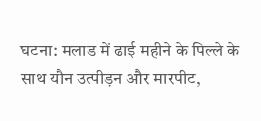घटना: मलाड में ढाई महीने के पिल्ले के साथ यौन उत्पीड़न और मारपीट,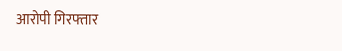आरोपी गिरफ्तार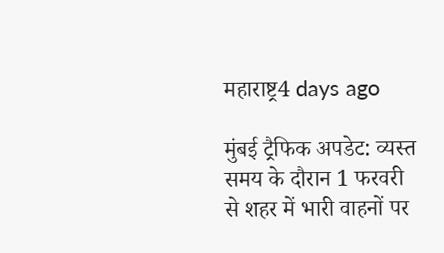महाराष्ट्र4 days ago

मुंबई ट्रैफिक अपडेट: व्यस्त समय के दौरान 1 फरवरी से शहर में भारी वाहनों पर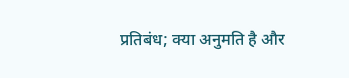प्रतिबंध; क्या अनुमति है और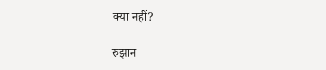क्या नहीं?

रुझान